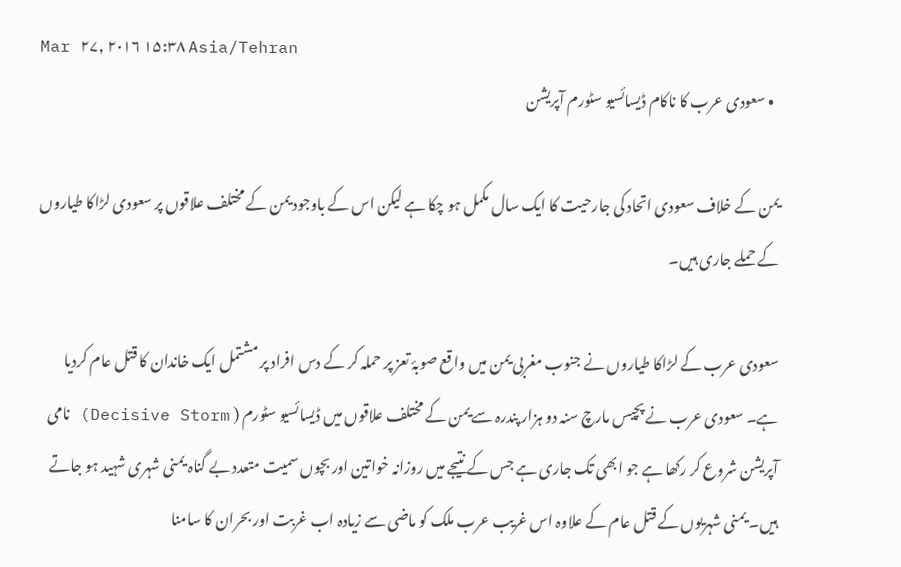Mar ۲۷, ۲۰۱۶ ۱۵:۳۸ Asia/Tehran
  • سعودی عرب کا ناکام ڈیسائسیو سٹورم آپریشن

یمن کے خلاف سعودی اتحاد کی جارحیت کا ایک سال مکمل ہو چکا ہے لیکن اس کے باوجود یمن کے مختلف علاقوں پر سعودی لڑاکا طیاروں کے حملے جاری ہیں۔

سعودی عرب کے لڑاکا طیاروں نے جنوب مغربی یمن میں واقع صوبۂ تعز پر حملہ کر کے دس افراد پر مشتمل ایک خاندان کا قتل عام کردیا ہے۔ سعودی عرب نے پچیس مارچ سنہ دو ہزار پندرہ سے یمن کے مختلف علاقوں میں ڈیسائسیو سٹورم ( Decisive Storm) نامی آپریشن شروع کر رکھا ہے جو ابھی تک جاری ہے جس کے نتیجے میں روزانہ خواتین اور بچوں سمیت متعدد بے گناہ یمنی شہری شہید ہو جاتے ہیں۔ یمنی شہریوں کے قتل عام کے علاوہ اس غریب عرب ملک کو ماضی سے زیادہ اب غربت اور بحران کا سامنا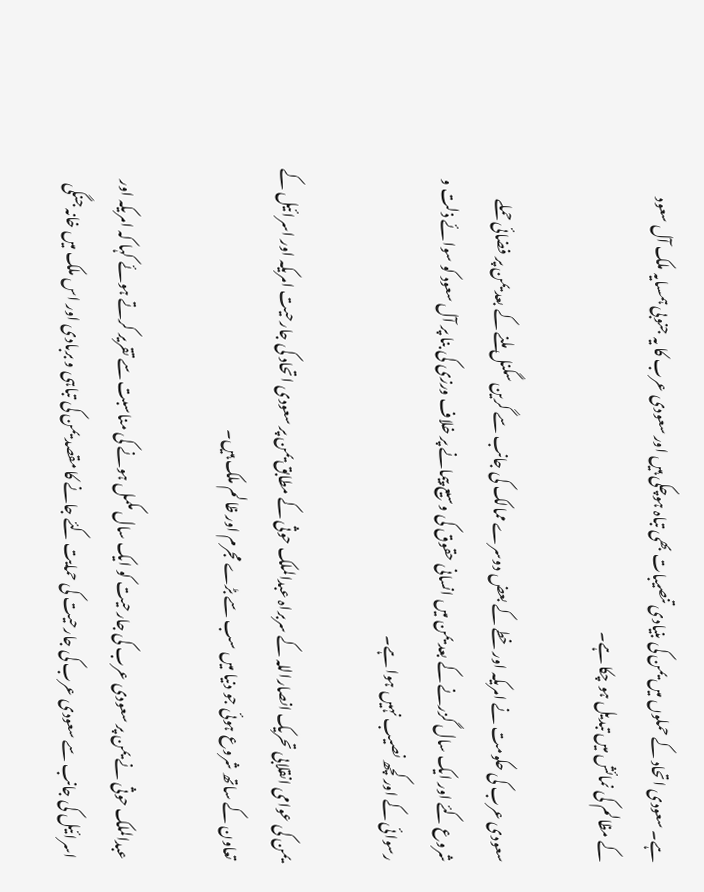ہے۔ سعودی اتحاد کے حملوں میں یمن کی بنیادی تنصیبات بھی تباہ ہوچکی ہیں اور سعودی عرب کا یہ جنوبی ہمسایہ ملک آل سعود کے مظالم کی نمائش میں تبدیل ہو چکا ہے۔

سعودی عرب کی حکومت نے امریکہ اور خطے کے بعض دوسرے ممالک کی جانب سے گرین سگنل ملنے کے بعد یمن پر فضائی حملے شروع کئے اور ایک سال گزرنے کے بعد یمن میں انسانی حقوق کی وسیع پیمانے پر خلاف ورزی کی بنا پر آل سعود کو سوائے ذلت و رسوائی کے اور کچھ نصیب نہیں ہوا ہے۔

یمن کی عوامی انقلابی تحریک انصاراللہ کے سربراہ عبدالملک حوثی کے مطابق یمن پر سعودی اتحاد کی جارحیت امریکہ اور اسرائیل کے تعاون کے ساتھ شروع ہوئی جو دنیا میں سب سے بڑے مجرم اور ظالم ملک ہیں۔

عبدالملک حوثی نے یمن پر سعودی عرب کی جارحیت کو ایک سال مکمل ہونے کی مناسبت سے تقریر کرتے ہوئے کہا کہ امریکہ اور اسرائیل کی جانب سے سعودی عرب کی جارحیت کی حمایت کئے جانے کا مقصد یمن کی تباہی و بربادی اور اس ملک میں خانہ جنگی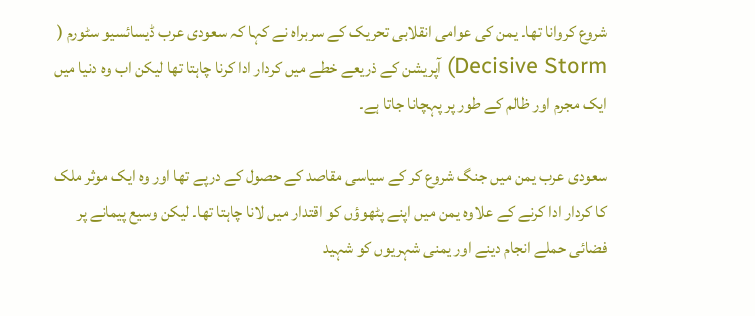شروع کروانا تھا۔ یمن کی عوامی انقلابی تحریک کے سربراہ نے کہا کہ سعودی عرب ڈیسائسیو سٹورم ( Decisive Storm) آپریشن کے ذریعے خطے میں کردار ادا کرنا چاہتا تھا لیکن اب وہ دنیا میں ایک مجرم اور ظالم کے طور پر پہچانا جاتا ہے۔

سعودی عرب یمن میں جنگ شروع کر کے سیاسی مقاصد کے حصول کے درپے تھا اور وہ ایک موثر ملک کا کردار ادا کرنے کے علاوہ یمن میں اپنے پٹھوؤں کو اقتدار میں لانا چاہتا تھا۔ لیکن وسیع پیمانے پر فضائی حملے انجام دینے اور یمنی شہریوں کو شہید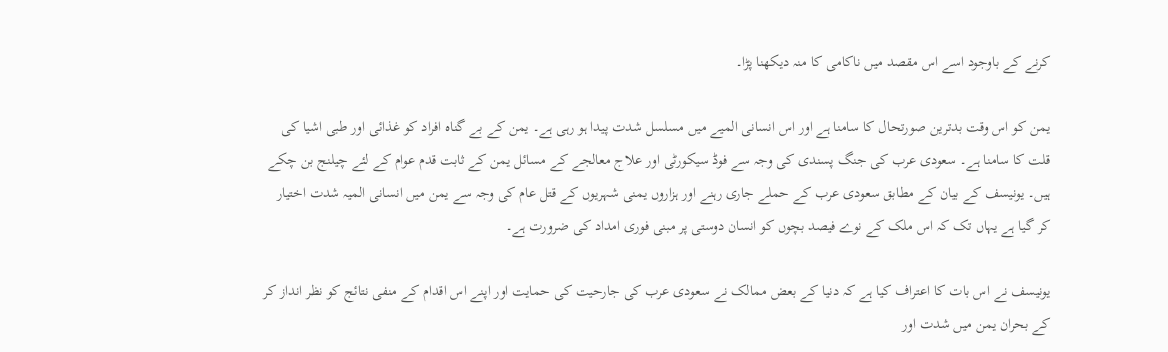کرنے کے باوجود اسے اس مقصد میں ناکامی کا منہ دیکھنا پڑا۔

یمن کو اس وقت بدترین صورتحال کا سامنا ہے اور اس انسانی المیے میں مسلسل شدت پیدا ہو رہی ہے۔ یمن کے بے گناہ افراد کو غذائی اور طبی اشیا کی قلت کا سامنا ہے۔ سعودی عرب کی جنگ پسندی کی وجہ سے فوڈ سیکورٹی اور علاج معالجے کے مسائل یمن کے ثابت قدم عوام کے لئے چیلنج بن چکے ہیں۔ یونیسف کے بیان کے مطابق سعودی عرب کے حملے جاری رہنے اور ہزاروں یمنی شہریوں کے قتل عام کی وجہ سے یمن میں انسانی المیہ شدت اختیار کر گیا ہے یہاں تک کہ اس ملک کے نوے فیصد بچوں کو انسان دوستی پر مبنی فوری امداد کی ضرورت ہے۔

یونیسف نے اس بات کا اعتراف کیا ہے کہ دنیا کے بعض ممالک نے سعودی عرب کی جارحیت کی حمایت اور اپنے اس اقدام کے منفی نتائج کو نظر انداز کر کے بحران یمن میں شدت اور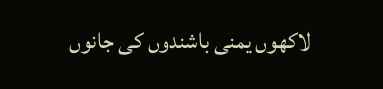لاکھوں یمنی باشندوں کی جانوں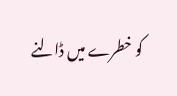کو خطرے میں ڈالنے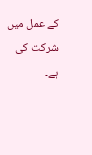کے عمل میں شرکت کی ہے۔